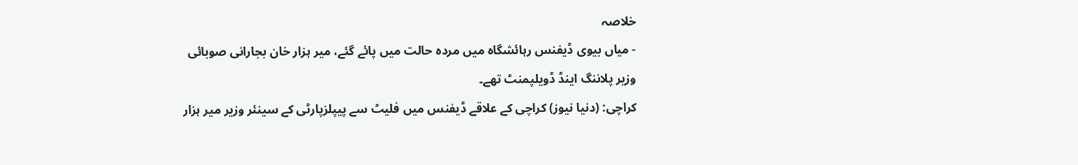خلاصہ
- میاں بیوی ڈیفنس رہائشگاہ میں مردہ حالت میں پائے گئے، میر ہزار خان بجارانی صوبائی وزیر پلاننگ اینڈ ڈویلپمنٹ تھے۔
کراچی: (دنیا نیوز) کراچی کے علاقے ڈیفنس میں فلیٹ سے پیپلزپارٹی کے سینئر وزیر میر ہزار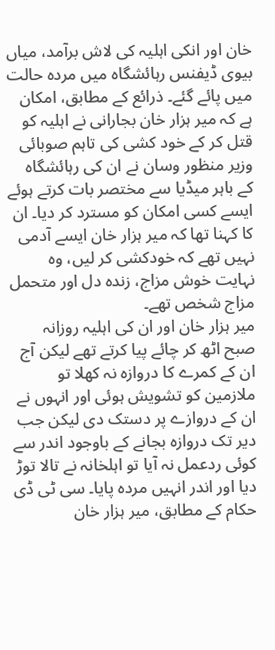خان اور انکی اہلیہ کی لاش برآمد، میاں بیوی ڈیفنس رہائشگاہ میں مردہ حالت میں پائے گئے۔ ذرائع کے مطابق، امکان ہے کہ میر ہزار خان بجارانی نے اہلیہ کو قتل کر کے خود کشی کی تاہم صوبائی وزیر منظور وسان نے ان کی رہائشگاہ کے باہر میڈیا سے مختصر بات کرتے ہوئے ایسے کسی امکان کو مسترد کر دیا۔ ان کا کہنا تھا کہ میر ہزار خان ایسے آدمی نہیں تھے کہ خودکشی کر لیں، وہ نہایت خوش مزاج، زندہ دل اور متحمل مزاج شخص تھے۔
میر ہزار خان اور ان کی اہلیہ روزانہ صبح اٹھ کر چائے پیا کرتے تھے لیکن آج ان کے کمرے کا دروازہ نہ کھلا تو ملازمین کو تشویش ہوئی اور انہوں نے ان کے دروازے پر دستک دی لیکن جب دیر تک دروازہ بجانے کے باوجود اندر سے کوئی ردعمل نہ آیا تو اہلخانہ نے تالا توڑ دیا اور اندر انہیں مردہ پایا۔ سی ٹی ڈی حکام کے مطابق، میر ہزار خان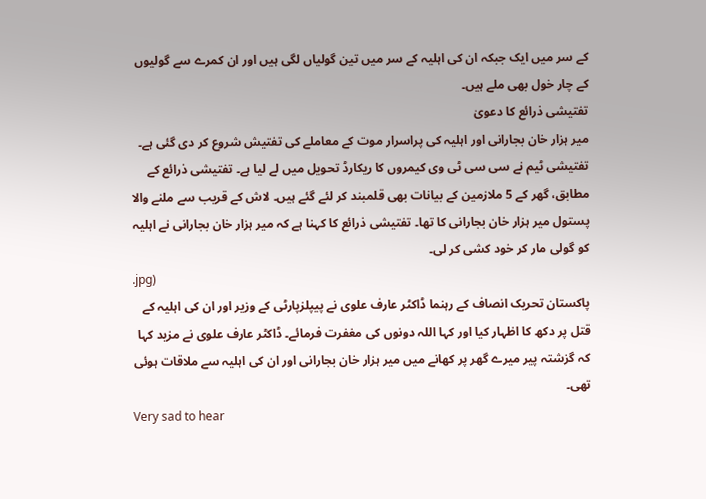کے سر میں ایک جبکہ ان کی اہلیہ کے سر میں تین گولیاں لگی ہیں اور ان کمرے سے گولیوں کے چار خول بھی ملے ہیں۔
تفتیشی ذرائع کا دعویٰ
میر ہزار خان بجارانی اور اہلیہ کی پراسرار موت کے معاملے کی تفتیش شروع کر دی گئی ہے۔ تفتیشی ٹیم نے سی سی ٹی وی کیمروں کا ریکارڈ تحویل میں لے لیا ہے۔ تفتیشی ذرائع کے مطابق، گھر کے 5 ملازمین کے بیانات بھی قلمبند کر لئے گئے ہیں۔ لاش کے قریب سے ملنے والا پستول میر ہزار خان بجارانی کا تھا۔ تفتیشی ذرائع کا کہنا ہے کہ میر ہزار خان بجارانی نے اہلیہ کو گولی مار کر خود کشی کر لی۔
.jpg)
پاکستان تحریک انصاف کے رہنما ڈاکٹر عارف علوی نے پیپلزپارٹی کے وزیر اور ان کی اہلیہ کے قتل پر دکھ کا اظہار کیا اور کہا اللہ دونوں کی مغفرت فرمائے۔ ڈاکٹر عارف علوی نے مزید کہا کہ گزشتہ پیر میرے گھر پر کھانے میں میر ہزار خان بجارانی اور ان کی اہلیہ سے ملاقات ہوئی تھی۔
Very sad to hear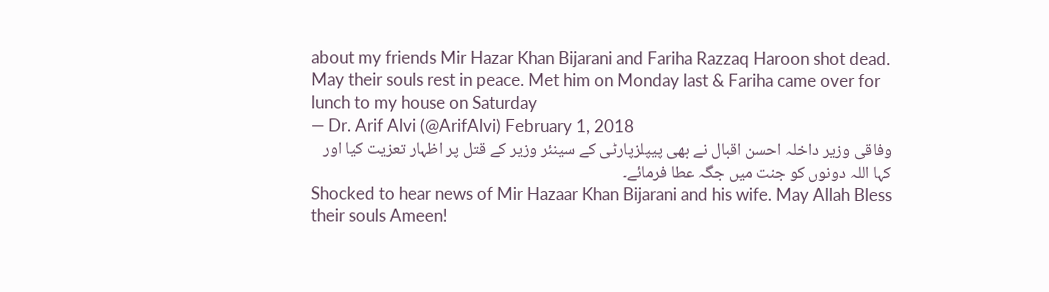about my friends Mir Hazar Khan Bijarani and Fariha Razzaq Haroon shot dead. May their souls rest in peace. Met him on Monday last & Fariha came over for lunch to my house on Saturday
— Dr. Arif Alvi (@ArifAlvi) February 1, 2018
وفاقی وزیر داخلہ احسن اقبال نے بھی پیپلزپارٹی کے سینئر وزیر کے قتل پر اظہار تعزیت کیا اور کہا اللہ دونوں کو جنت میں جگہ عطا فرمائے۔
Shocked to hear news of Mir Hazaar Khan Bijarani and his wife. May Allah Bless their souls Ameen!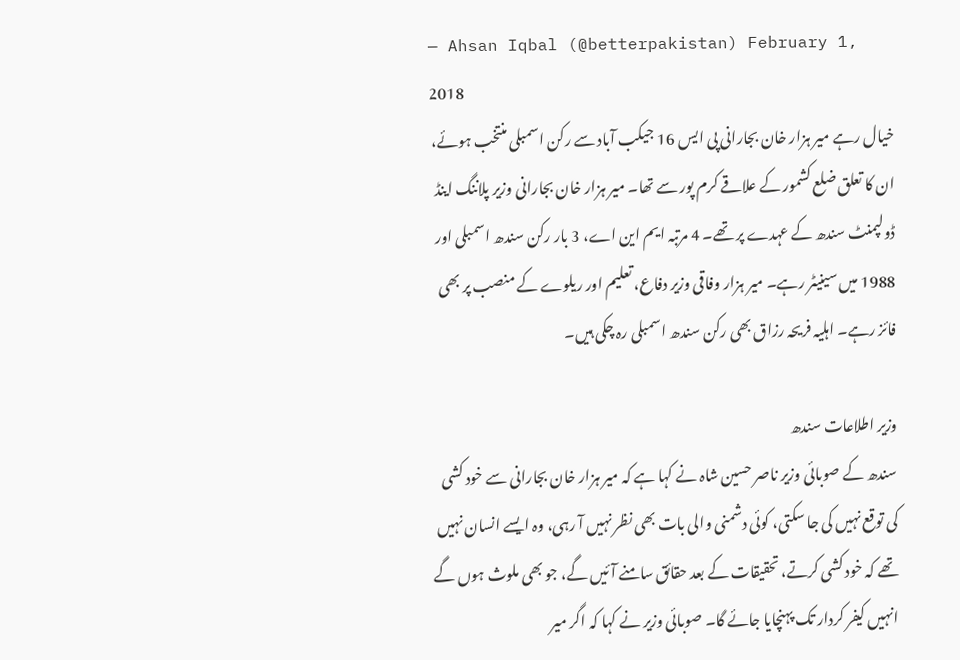— Ahsan Iqbal (@betterpakistan) February 1, 2018
خیال رہے میر ہزار خان بجارانی پی ایس 16 جیکب آباد سے رکن اسمبلی منتخب ہوئے، ان کا تعلق ضلع کشمور کے علاقے کرم پور سے تھا۔ میر ہزار خان بجارانی وزیر پلاننگ اینڈ ڈولپمنٹ سندھ کے عہدے پر تھے۔ 4 مرتبہ ایم این اے، 3 بار رکن سندھ اسمبلی اور 1988 میں سینیٹر رہے۔ میر ہزار وفاقی وزیر دفاع، تعلیم اور ریلوے کے منصب پر بھی فائز رہے۔ اہلیہ فریحہ رزاق بھی رکن سندھ اسمبلی رہ چکی ہیں۔

وزیر اطلاعات سندھ
سندھ کے صوبائی وزیر ناصر حسین شاہ نے کہا ہے کہ میر ہزار خان بجارانی سے خود کشی کی توقع نہیں کی جا سکتی، کوئی دشمنی والی بات بھی نظر نہیں آ رہی، وہ ایسے انسان نہیں تھے کہ خود کشی کرتے، تحقیقات کے بعد حقائق سامنے آئیں گے، جو بھی ملوث ہوں گے انہیں کیفر کردار تک پہنچایا جائے گا۔ صوبائی وزیر نے کہا کہ اگر میر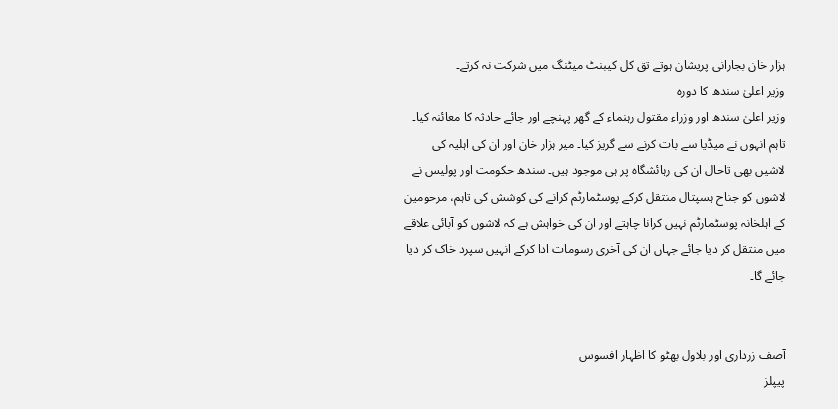ہزار خان بجارانی پریشان ہوتے تق کل کیبنٹ میٹنگ میں شرکت نہ کرتے۔
وزیر اعلیٰ سندھ کا دورہ
وزیر اعلیٰ سندھ اور وزراء مقتول رہنماء کے گھر پہنچے اور جائے حادثہ کا معائنہ کیا۔ تاہم انہوں نے میڈیا سے بات کرنے سے گریز کیا۔ میر ہزار خان اور ان کی اہلیہ کی لاشیں بھی تاحال ان کی رہائشگاہ پر ہی موجود ہیں۔ سندھ حکومت اور پولیس نے لاشوں کو جناح ہسپتال منتقل کرکے پوسٹمارٹم کرانے کی کوشش کی تاہم، مرحومین کے اہلخانہ پوسٹمارٹم نہیں کرانا چاہتے اور ان کی خواہش ہے کہ لاشوں کو آبائی علاقے میں منتقل کر دیا جائے جہاں ان کی آخری رسومات ادا کرکے انہیں سپرد خاک کر دیا جائے گا۔


آصف زرداری اور بلاول بھٹو کا اظہار افسوس
پیپلز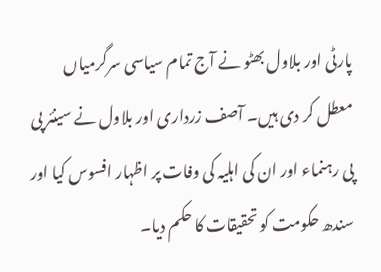پارٹی اور بلاول بھٹو نے آج تمام سیاسی سرگرمیاں معطل کر دی ہیں۔ آصف زرداری اور بلاول نے سینئر پی پی رہنماء اور ان کی اہلیہ کی وفات پر اظہار افسوس کیا اور سندھ حکومت کو تحقیقات کا حکم دیا۔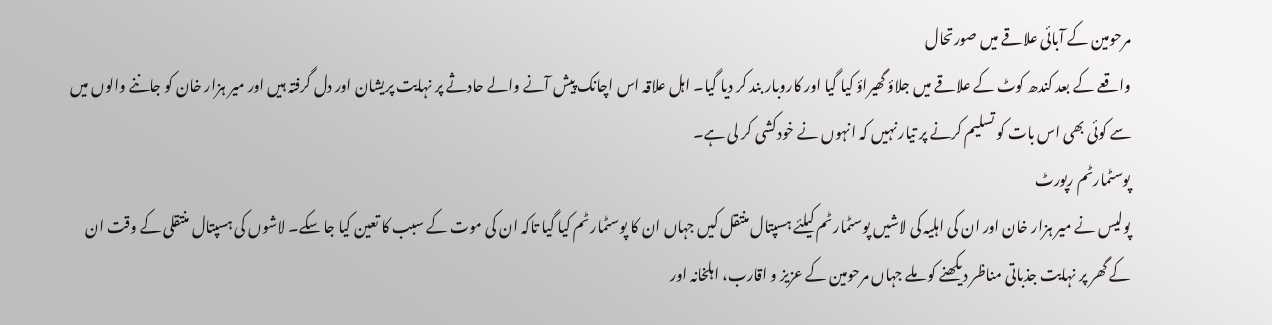مرحومین کے آبائی علاقے میں صورتحال
واقعے کے بعد کندھ کوٹ کے علاقے میں جلاؤ گھیراؤ کیا گیا اور کاروبار بند کر دیا گیا۔ اہل علاقہ اس اچانک پیش آنے والے حادثے پر نہایت پریشان اور دل گرفتہ ہیں اور میر ہزار خان کو جاننے والوں میں سے کوئی بھی اس بات کو تسلیم کرنے پر تیار نہیں کہ انہوں نے خودکشی کر لی ہے۔
پوسٹمارٹم رپورٹ
پولیس نے میر ہزار خان اور ان کی اہلیہ کی لاشیں پوسٹمارٹم کیلئے ہسپتال منتقل کیں جہاں ان کا پوسٹمارٹم کیا گیا تاکہ ان کی موت کے سبب کا تعین کیا جا سکے۔ لاشوں کی ہسپتال منتقلی کے وقت ان کے گھر پر نہایت جذباتی مناظر دیکھنے کو ملے جہاں مرحومین کے عزیز و اقارب، اہلخانہ اور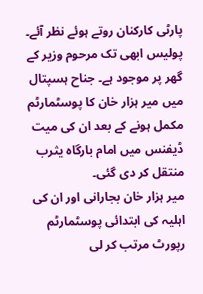پارٹی کارکنان روتے ہوئے نظر آئے۔ پولیس ابھی تک مرحوم وزیر کے گھر پر موجود ہے۔ جناح ہسپتال میں میر ہزار خان کا پوسٹمارٹم مکمل ہونے کے بعد ان کی میت ڈیفنس میں امام بارگاہ یثرب منتقل کر دی گئی۔
میر ہزار خان بجارانی اور ان کی اہلیہ کی ابتدائی پوسٹمارٹم رپورٹ مرتب کر لی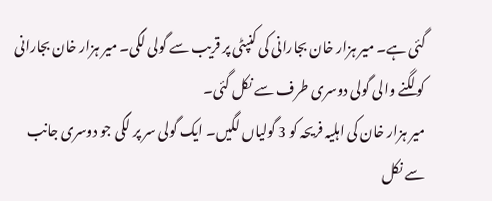گئی ہے۔ میر ہزار خان بجارانی کی کنپٹی پر قریب سے گولی لگی۔ میر ہزار خان بجارانی کو لگنے والی گولی دوسری طرف سے نکل گئی۔
میر ہزار خان کی اہلیہ فریحہ کو 3 گولیاں لگیں۔ ایک گولی سر پر لگی جو دوسری جانب سے نکل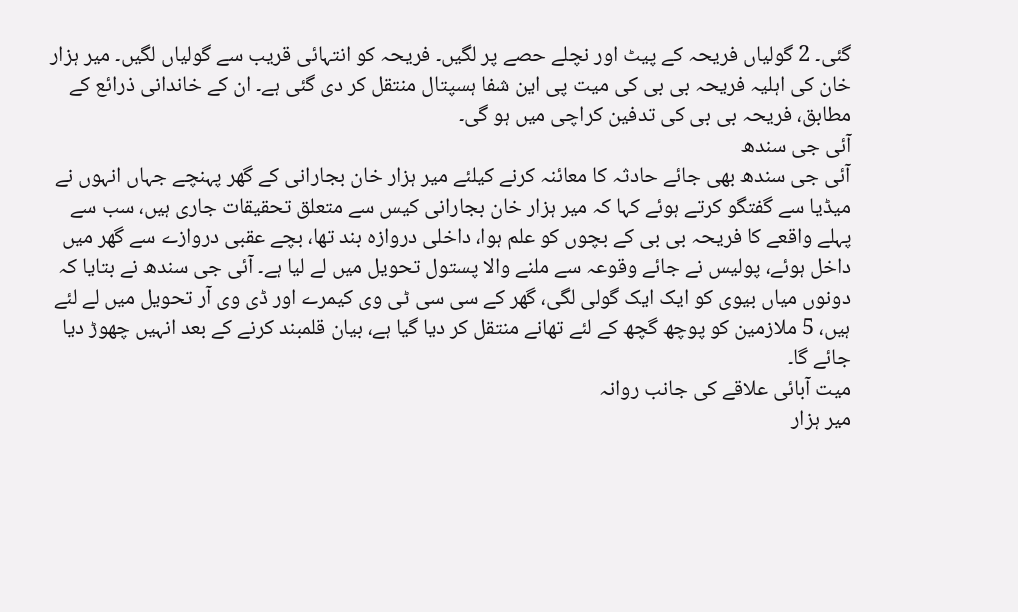گئی۔ 2 گولیاں فریحہ کے پیٹ اور نچلے حصے پر لگیں۔ فریحہ کو انتہائی قریب سے گولیاں لگیں۔ میر ہزار خان کی اہلیہ فریحہ بی بی کی میت پی این شفا ہسپتال منتقل کر دی گئی ہے۔ ان کے خاندانی ذرائع کے مطابق، فریحہ بی بی کی تدفین کراچی میں ہو گی۔
آئی جی سندھ
آئی جی سندھ بھی جائے حادثہ کا معائنہ کرنے کیلئے میر ہزار خان بجارانی کے گھر پہنچے جہاں انہوں نے میڈیا سے گفتگو کرتے ہوئے کہا کہ میر ہزار خان بجارانی کیس سے متعلق تحقیقات جاری ہیں، سب سے پہلے واقعے کا فریحہ بی بی کے بچوں کو علم ہوا، داخلی دروازہ بند تھا، بچے عقبی دروازے سے گھر میں داخل ہوئے، پولیس نے جائے وقوعہ سے ملنے والا پستول تحویل میں لے لیا ہے۔ آئی جی سندھ نے بتایا کہ دونوں میاں بیوی کو ایک ایک گولی لگی، گھر کے سی سی ٹی وی کیمرے اور ڈی وی آر تحویل میں لے لئے ہیں، 5 ملازمین کو پوچھ گچھ کے لئے تھانے منتقل کر دیا گیا ہے، بیان قلمبند کرنے کے بعد انہیں چھوڑ دیا جائے گا۔
میت آبائی علاقے کی جانب روانہ
میر ہزار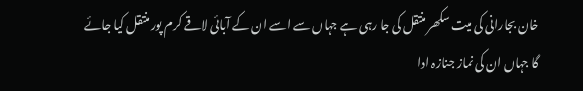خان بجارانی کی میت سکھر منتقل کی جا رہی ہے جہاں سے اسے ان کے آبائی لاقے کرم پور منتقل کیا جائے گا جہاں ان کی نماز جنازہ ادا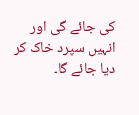کی جائے گی اور انہیں سپرد خاک کر دیا جائے گا۔